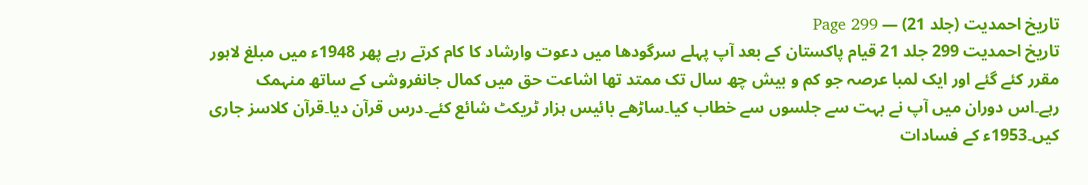تاریخ احمدیت (جلد 21) — Page 299
تاریخ احمدیت 299 جلد 21 قیام پاکستان کے بعد آپ پہلے سرگودھا میں دعوت وارشاد کا کام کرتے رہے پھر 1948ء میں مبلغ لاہور مقرر کئے گئے اور ایک لمبا عرصہ جو کم و بیش چھ سال تک ممتد تھا اشاعت حق میں کمال جانفروشی کے ساتھ منہمک رہے۔اس دوران میں آپ نے بہت سے جلسوں سے خطاب کیا۔ساڑھے بائیس ہزار ٹریکٹ شائع کئے۔درس قرآن دیا۔قرآن کلاسز جاری کیں۔1953ء کے فسادات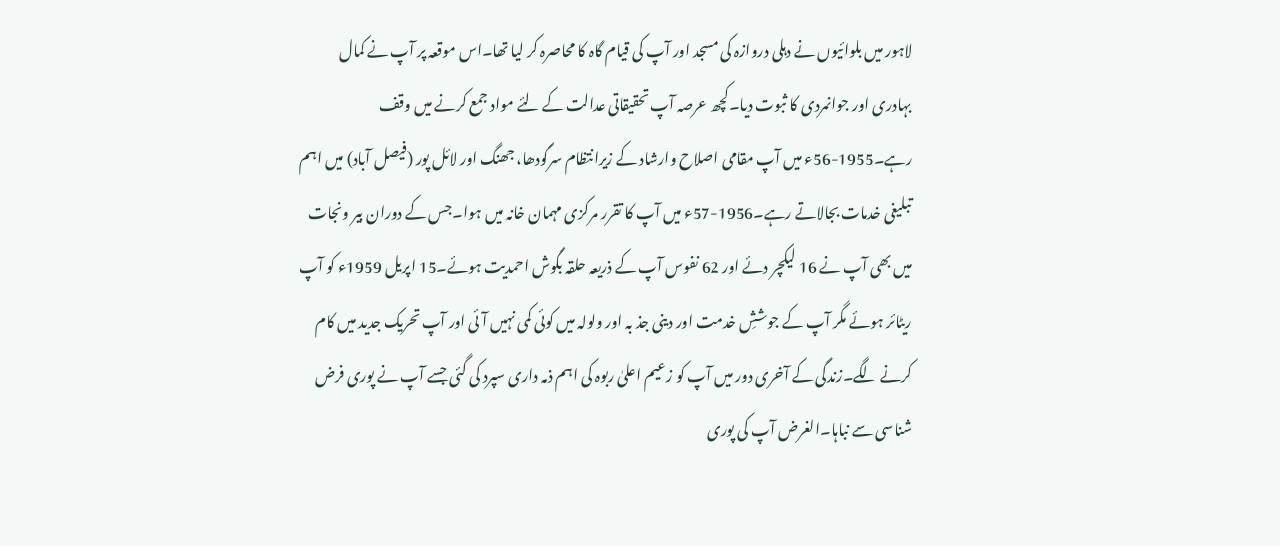لاہور میں بلوائیوں نے دہلی دروازہ کی مسجد اور آپ کی قیام گاہ کا محاصرہ کر لیا تھا۔اس موقعہ پر آپ نے کمال بہادری اور جوانمردی کا ثبوت دیا۔کچھ عرصہ آپ تحقیقاتی عدالت کے لئے مواد جمع کرنے میں وقف رہے۔1955-56ء میں آپ مقامی اصلاح وارشاد کے زیرانتظام سرگودھا، جھنگ اور لائل پور (فیصل آباد) میں اہم تبلیغی خدمات بجالاتے رہے۔1956-57ء میں آپ کا تقرر مرکزی مہمان خانہ میں ہوا۔جس کے دوران بیر ونجات میں بھی آپ نے 16 لیکچر دئے اور 62 نفوس آپ کے ذریعہ حلقہ بگوش احمدیت ہوئے۔15 اپریل 1959ء کو آپ ریٹائر ہوئے مگر آپ کے جوششِ خدمت اور دینی جذ بہ اور ولولہ میں کوئی کمی نہیں آئی اور آپ تحریک جدید میں کام کرنے لگے۔زندگی کے آخری دور میں آپ کو زعیم اعلیٰ ربوہ کی اہم ذمہ داری سپرد کی گئی جسے آپ نے پوری فرض شناسی سے نباہا۔الغرض آپ کی پوری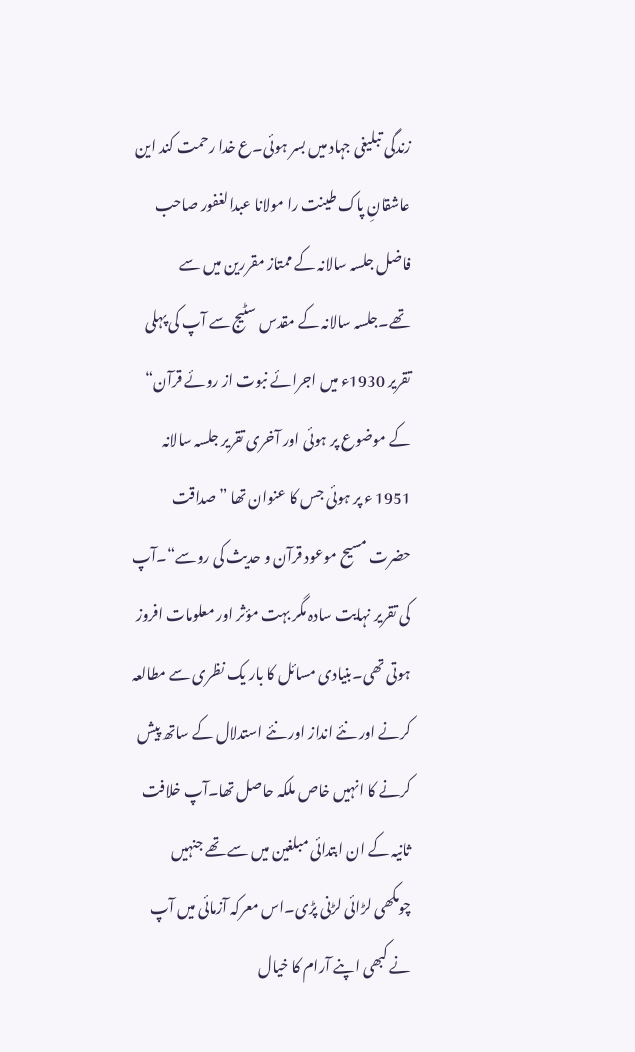زندگی تبلیغی جہاد میں بسر ہوئی۔ع خدا رحمت کند این عاشقانِ پاک طینت را مولانا عبدالغفور صاحب فاضل جلسہ سالانہ کے ممتاز مقررین میں سے تھے۔جلسہ سالانہ کے مقدس سٹیج سے آپ کی پہلی تقریر 1930ء میں اجرائے نبوت از روئے قرآن“ کے موضوع پر ہوئی اور آخری تقریر جلسہ سالانہ 1951 ء پر ہوئی جس کا عنوان تھا ” صداقت حضرت مسیح موعود قرآن و حدیث کی روسے“۔آپ کی تقریر نہایت سادہ مگر بہت مؤثر اور معلومات افروز ہوتی تھی۔بنیادی مسائل کا بار یک نظری سے مطالعہ کرنے اور نئے انداز اور نئے استدلال کے ساتھ پیش کرنے کا انہیں خاص ملکہ حاصل تھا۔آپ خلافت ثانیہ کے ان ابتدائی مبلغین میں سے تھے جنہیں چومکھی لڑائی لڑنی پڑی۔اس معرکہ آزمائی میں آپ نے کبھی اپنے آرام کا خیال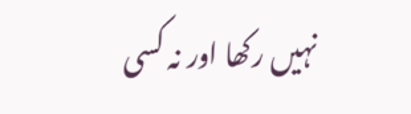نہیں رکھا اور نہ کسی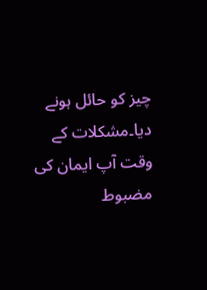چیز کو حائل ہونے دیا۔مشکلات کے وقت آپ ایمان کی مضبوط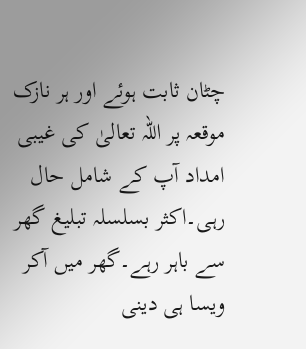چٹان ثابت ہوئے اور ہر نازک موقعہ پر اللہ تعالیٰ کی غیبی امداد آپ کے شامل حال رہی۔اکثر بسلسلہ تبلیغ گھر سے باہر رہے۔گھر میں آکر ویسا ہی دینی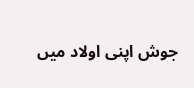جوش اپنی اولاد میں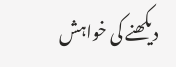دیکھنے کی خواہش